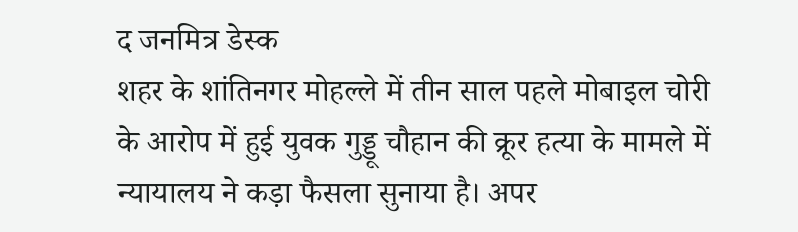द जनमित्र डेस्क
शहर के शांतिनगर मोहल्ले में तीन साल पहले मोबाइल चोरी के आरोप में हुई युवक गुड्डू चौहान की क्रूर हत्या के मामले में न्यायालय ने कड़ा फैसला सुनाया है। अपर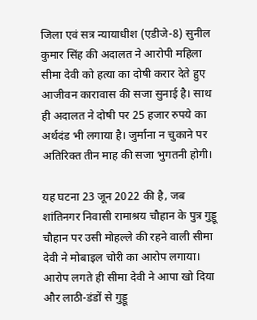जिला एवं सत्र न्यायाधीश (एडीजे-8) सुनील कुमार सिंह की अदालत ने आरोपी महिला सीमा देवी को हत्या का दोषी करार देते हुए आजीवन कारावास की सजा सुनाई है। साथ ही अदालत ने दोषी पर 25 हजार रुपये का अर्थदंड भी लगाया है। जुर्माना न चुकाने पर अतिरिक्त तीन माह की सजा भुगतनी होगी।

यह घटना 23 जून 2022 की है, जब शांतिनगर निवासी रामाश्रय चौहान के पुत्र गुड्डू चौहान पर उसी मोहल्ले की रहने वाली सीमा देवी ने मोबाइल चोरी का आरोप लगाया। आरोप लगते ही सीमा देवी ने आपा खो दिया और लाठी-डंडों से गुड्डू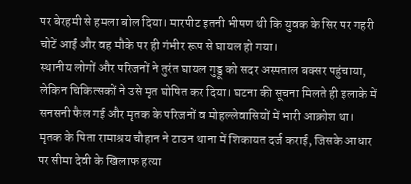पर बेरहमी से हमला बोल दिया। मारपीट इतनी भीषण थी कि युवक के सिर पर गहरी चोटें आईं और वह मौके पर ही गंभीर रूप से घायल हो गया।
स्थानीय लोगों और परिजनों ने तुरंत घायल गुड्डू को सदर अस्पताल बक्सर पहुंचाया, लेकिन चिकित्सकों ने उसे मृत घोषित कर दिया। घटना की सूचना मिलते ही इलाके में सनसनी फैल गई और मृतक के परिजनों व मोहल्लेवासियों में भारी आक्रोश था।
मृतक के पिता रामाश्रय चौहान ने टाउन थाना में शिकायत दर्ज कराई, जिसके आधार पर सीमा देवी के खिलाफ हत्या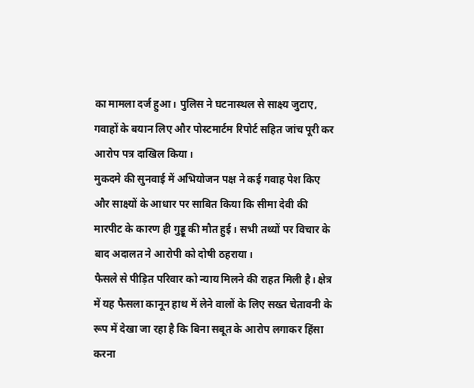का मामला दर्ज हुआ। पुलिस ने घटनास्थल से साक्ष्य जुटाए, गवाहों के बयान लिए और पोस्टमार्टम रिपोर्ट सहित जांच पूरी कर आरोप पत्र दाखिल किया।
मुकदमे की सुनवाई में अभियोजन पक्ष ने कई गवाह पेश किए और साक्ष्यों के आधार पर साबित किया कि सीमा देवी की मारपीट के कारण ही गुड्डू की मौत हुई। सभी तथ्यों पर विचार के बाद अदालत ने आरोपी को दोषी ठहराया।
फैसले से पीड़ित परिवार को न्याय मिलने की राहत मिली है। क्षेत्र में यह फैसला कानून हाथ में लेने वालों के लिए सख्त चेतावनी के रूप में देखा जा रहा है कि बिना सबूत के आरोप लगाकर हिंसा करना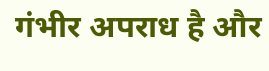गंभीर अपराध है और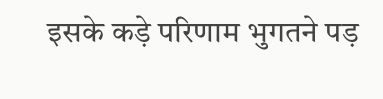इसके कड़े परिणाम भुगतने पड़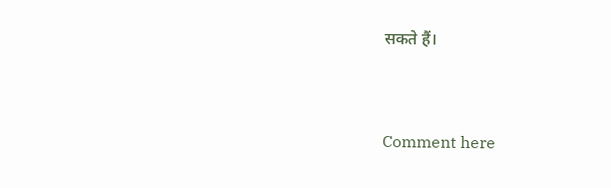सकते हैं।


Comment here